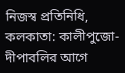নিজস্ব প্রতিনিধি, কলকাতা: কালীপুজো-দীপাবলির আগে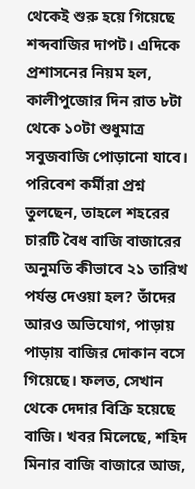থেকেই শুরু হয়ে গিয়েছে শব্দবাজির দাপট। এদিকে প্রশাসনের নিয়ম হল, কালীপুজোর দিন রাত ৮টা থেকে ১০টা শুধুমাত্র সবুজবাজি পোড়ানো যাবে। পরিবেশ কর্মীরা প্রশ্ন তুলছেন, তাহলে শহরের চারটি বৈধ বাজি বাজারের অনুমতি কীভাবে ২১ তারিখ পর্যন্ত দেওয়া হল? তাঁদের আরও অভিযোগ, পাড়ায় পাড়ায় বাজির দোকান বসে গিয়েছে। ফলত, সেখান থেকে দেদার বিক্রি হয়েছে বাজি। খবর মিলেছে, শহিদ মিনার বাজি বাজারে আজ,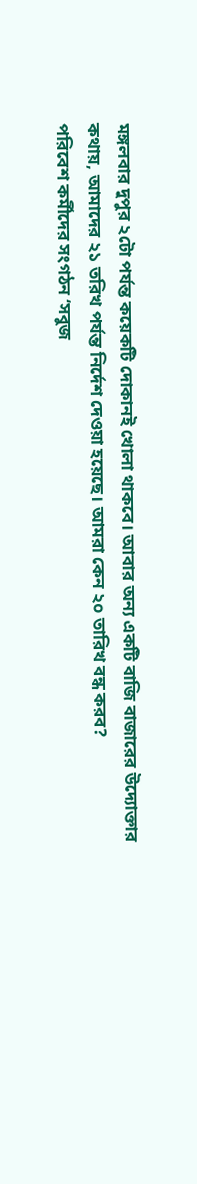মঙ্গলবার দুপুর ২টো পর্যন্ত কয়েকটি দোকানই খোলা থাকবে। আবার অন্য একটি বাজি বাজারের উদ্যোক্তার কথায়, আমাদের ২১ তরিখ পর্যন্ত নির্দেশ দেওয়া হয়েছে। আমরা কেন ২০ তারিখ বন্ধ করব?
পরিবেশ কর্মীদের সংগঠন ‘সবুজ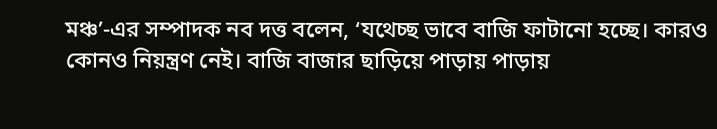মঞ্চ’-এর সম্পাদক নব দত্ত বলেন, ‘যথেচ্ছ ভাবে বাজি ফাটানো হচ্ছে। কারও কোনও নিয়ন্ত্রণ নেই। বাজি বাজার ছাড়িয়ে পাড়ায় পাড়ায়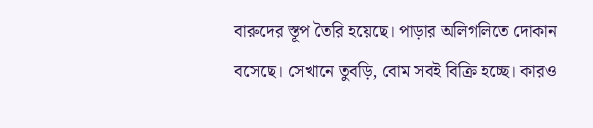বারুদের স্তূপ তৈরি হয়েছে। পাড়ার অলিগলিতে দোকান বসেছে। সেখানে তুবড়ি, বোম সবই বিক্রি হচ্ছে। কারও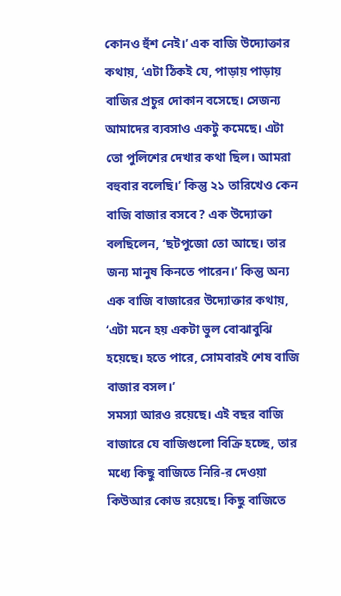কোনও হুঁশ নেই।’ এক বাজি উদ্যোক্তার কথায়, ‘এটা ঠিকই যে, পাড়ায় পাড়ায় বাজির প্রচুর দোকান বসেছে। সেজন্য আমাদের ব্যবসাও একটু কমেছে। এটা তো পুলিশের দেখার কথা ছিল। আমরা বহুবার বলেছি।’ কিন্তু ২১ তারিখেও কেন বাজি বাজার বসবে? এক উদ্যোক্তা বলছিলেন, ‘ছটপুজো তো আছে। তার জন্য মানুষ কিনতে পারেন।’ কিন্তু অন্য এক বাজি বাজারের উদ্যোক্তার কথায়, ‘এটা মনে হয় একটা ভুল বোঝাবুঝি হয়েছে। হতে পারে, সোমবারই শেষ বাজি বাজার বসল।’
সমস্যা আরও রয়েছে। এই বছর বাজি বাজারে যে বাজিগুলো বিক্রি হচ্ছে, তার মধ্যে কিছু বাজিতে নিরি-র দেওয়া কিউআর কোড রয়েছে। কিছু বাজিতে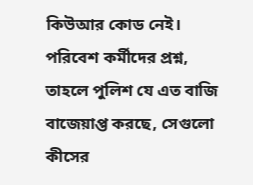কিউআর কোড নেই। পরিবেশ কর্মীদের প্রশ্ন, তাহলে পুলিশ যে এত বাজি বাজেয়াপ্ত করছে, সেগুলো কীসের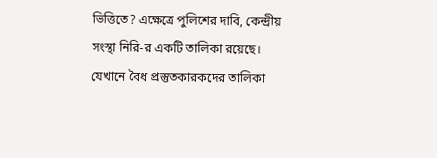ভিত্তিতে? এক্ষেত্রে পুলিশের দাবি, কেন্দ্রীয় সংস্থা নিরি-র একটি তালিকা রয়েছে। যেখানে বৈধ প্রস্তুতকারকদের তালিকা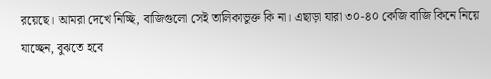রয়েছে। আমরা দেখে নিচ্ছি, বাজিগুলো সেই তালিকাভুক্ত কি না। এছাড়া যারা ৩০-৪০ কেজি বাজি কিনে নিয়ে যাচ্ছেন, বুঝতে হবে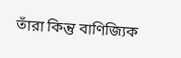তাঁরা কিন্তু বাণিজ্যিক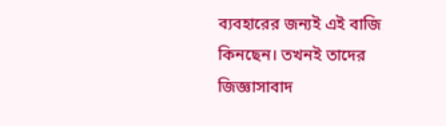ব্যবহারের জন্যই এই বাজি কিনছেন। তখনই তাদের জিজ্ঞাসাবাদ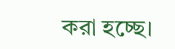করা হচ্ছে।